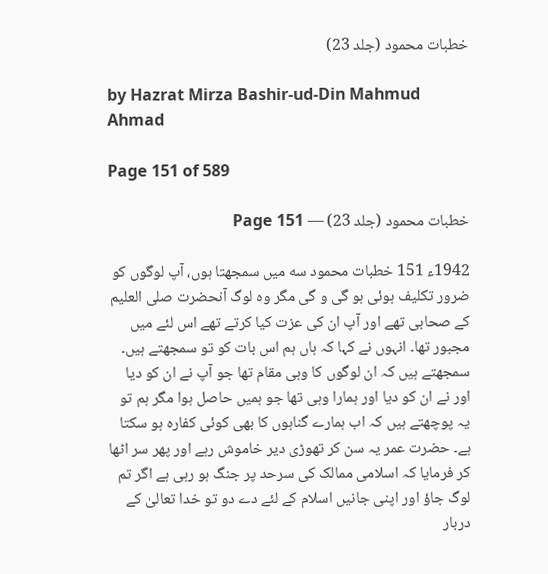خطبات محمود (جلد 23)

by Hazrat Mirza Bashir-ud-Din Mahmud Ahmad

Page 151 of 589

خطبات محمود (جلد 23) — Page 151

1942ء 151 خطبات محمود سه میں سمجھتا ہوں، آپ لوگوں کو ضرور تکلیف ہوئی ہو گی و گی مگر وہ لوگ آنحضرت صلی العلیم کے صحابی تھے اور آپ ان کی عزت کیا کرتے تھے اس لئے میں مجبور تھا۔ انہوں نے کہا کہ ہاں ہم اس بات کو تو سمجھتے ہیں۔ سمجھتے ہیں کہ ان لوگوں کا وہی مقام تھا جو آپ نے ان کو دیا اور نے ان کو دیا اور ہمارا وہی تھا جو ہمیں حاصل ہوا مگر ہم تو یہ پوچھتے ہیں کہ اب ہمارے گناہوں کا بھی کوئی کفارہ ہو سکتا ہے۔ حضرت عمر یہ سن کر تھوڑی دیر خاموش رہے اور پھر سر اٹھا کر فرمایا کہ اسلامی ممالک کی سرحد پر جنگ ہو رہی ہے اگر تم لوگ جاؤ اور اپنی جانیں اسلام کے لئے دے دو تو خدا تعالیٰ کے دربار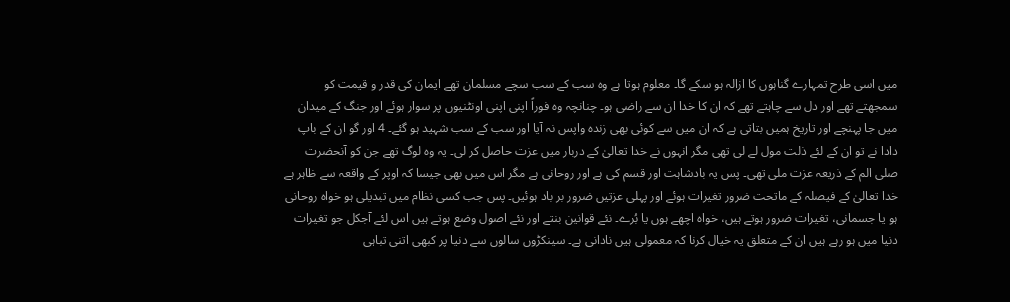میں اسی طرح تمہارے گناہوں کا ازالہ ہو سکے گا۔ معلوم ہوتا ہے وہ سب کے سب سچے مسلمان تھے ایمان کی قدر و قیمت کو سمجھتے تھے اور دل سے چاہتے تھے کہ ان کا خدا ان سے راضی ہو۔ چنانچہ وہ فوراً اپنی اپنی اونٹنیوں پر سوار ہوئے اور جنگ کے میدان میں جا پہنچے اور تاریخ ہمیں بتاتی ہے کہ ان میں سے کوئی بھی زندہ واپس نہ آیا اور سب کے سب شہید ہو گئے۔ 4 اور گو ان کے باپ دادا نے تو ان کے لئے ذلت مول لے لی تھی مگر انہوں نے خدا تعالیٰ کے دربار میں عزت حاصل کر لی۔ یہ وہ لوگ تھے جن کو آنحضرت صلی الم کے ذریعہ عزت ملی تھی۔ پس یہ بادشاہت اور قسم کی ہے اور روحانی ہے مگر اس میں بھی جیسا کہ اوپر کے واقعہ سے ظاہر ہے خدا تعالیٰ کے فیصلہ کے ماتحت ضرور تغیرات ہوئے اور پہلی عزتیں ضرور بر باد ہوئیں۔ پس جب کسی نظام میں تبدیلی ہو خواہ روحانی ہو یا جسمانی، تغیرات ضرور ہوتے ہیں، خواہ اچھے ہوں یا بُرے۔ نئے قوانین بنتے اور نئے اصول وضع ہوتے ہیں اس لئے آجکل جو تغیرات دنیا میں ہو رہے ہیں ان کے متعلق یہ خیال کرنا کہ معمولی ہیں نادانی ہے۔ سینکڑوں سالوں سے دنیا پر کبھی اتنی تباہی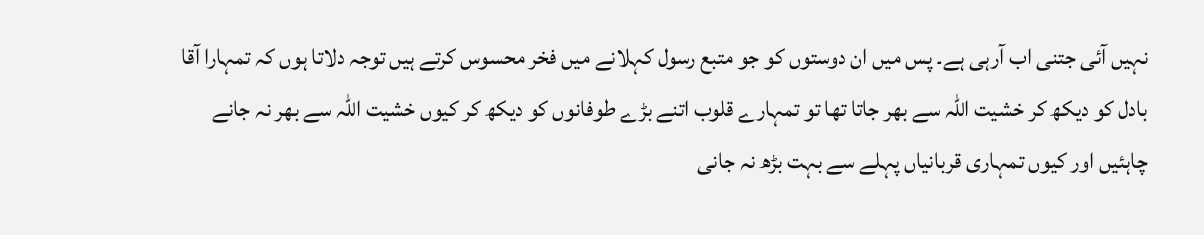نہیں آئی جتنی اب آرہی ہے۔ پس میں ان دوستوں کو جو متبع رسول کہلانے میں فخر محسوس کرتے ہیں توجہ دلاتا ہوں کہ تمہارا آقا بادل کو دیکھ کر خشیت اللہ سے بھر جاتا تھا تو تمہارے قلوب اتنے بڑے طوفانوں کو دیکھ کر کیوں خشیت اللہ سے بھر نہ جانے چاہئیں اور کیوں تمہاری قربانیاں پہلے سے بہت بڑھ نہ جانی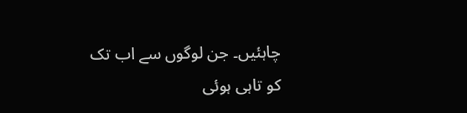چاہئیں۔ جن لوگوں سے اب تک کو تاہی ہوئی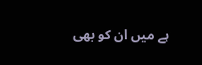ہے میں ان کو بھی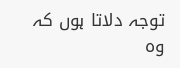توجہ دلاتا ہوں کہ وہ